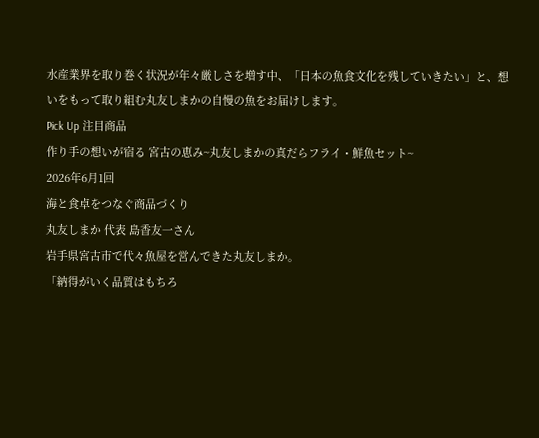水産業界を取り巻く状況が年々厳しさを増す中、「日本の魚食文化を残していきたい」と、想いをもって取り組む丸友しまかの自慢の魚をお届けします。
Pick Up 注目商品
作り手の想いが宿る 宮古の恵み~丸友しまかの真だらフライ・鮮魚セット~
2026年6月1回
海と食卓をつなぐ商品づくり
丸友しまか 代表 島香友一さん
岩手県宮古市で代々魚屋を営んできた丸友しまか。
「納得がいく品質はもちろ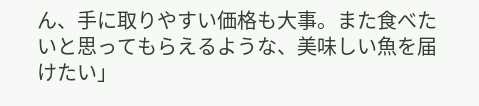ん、手に取りやすい価格も大事。また食べたいと思ってもらえるような、美味しい魚を届けたい」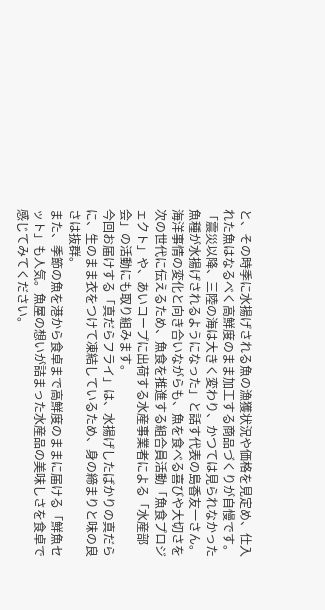と、その時季に水揚げされる魚の漁獲状況や価格を見定め、仕入れた魚はなるべく高鮮度のまま加工する商品づくりが自慢です。
「震災以降、三陸の海は大きく変わり、かつては見られなかった魚種が水揚げされるようになった」と話す代表の島香友一さん。
海洋事情の変化と向き合いながらも、魚を食べる喜びや大切さを次の世代に伝えるため、魚食を推進する組合員活動「魚食プロジェクト」や、あいコープに出荷する水産事業者による「水産部会」の活動にも取り組みます。
今回お届けする「真だらフライ」は、水揚げしたばかりの真だらに、生のまま衣をつけて凍結しているため、身の締まりと味の良さは抜群。
また、季節の魚を港から食卓まで高鮮度のままに届ける「鮮魚セット」も人気。魚屋の想いが詰まった水産品の美味しさを食卓で感じてみてください。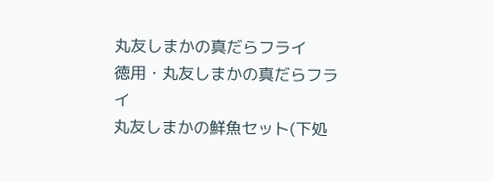丸友しまかの真だらフライ
徳用・丸友しまかの真だらフライ
丸友しまかの鮮魚セット(下処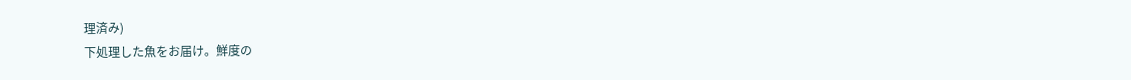理済み)
下処理した魚をお届け。鮮度の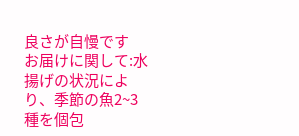良さが自慢です
お届けに関して:水揚げの状況により、季節の魚2~3種を個包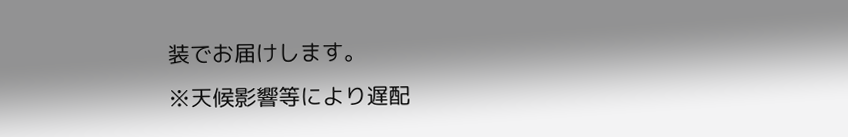装でお届けします。
※天候影響等により遅配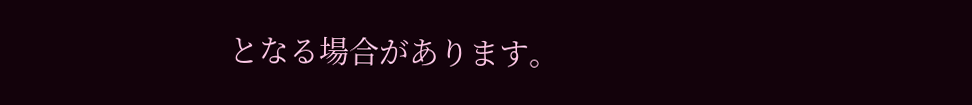となる場合があります。